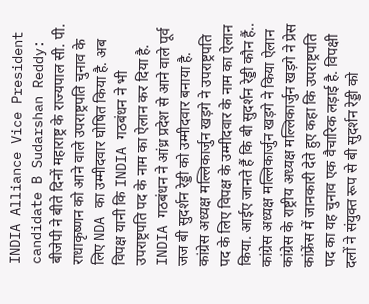INDIA Alliance Vice President candidate B Sudarshan Reddy: बीजेपी ने बीते दिनों महाराष्ट्र के राज्यपाल सी. पी. राधाकृष्णन को आने वाले उपराष्ट्रपति चुनाव के लिए NDA का उम्मीदवार घोषित किया है. अब विपक्ष यानी कि INDIA गठबंधन ने भी उपराष्ट्रपति पद के नाम का ऐलान कर दिया है. INDIA गठबंधन ने आंध्र प्रदेश से आने वाले पूर्व जज बी सुदर्शन रेड्डी को उम्मीदवार बनाया है. कांग्रेस अध्यक्ष मल्लिकार्जुन खड़गे ने उपराष्ट्रपति पद के लिए विपक्ष के उम्मीदवार के नाम का ऐलान किया. आईए जानते हैं कि बी सुदर्शन रेड्डी कौन हैं..
कांग्रेस अध्यक्ष मल्लिकार्जुन खड़गे ने किया ऐलान
कांग्रेस के राष्ट्रीय अध्यक्ष मल्लिकार्जुन खड़गे ने प्रेस कांफ्रेंस में जानकारी देते हुए कहा कि उपराष्ट्रपति पद का यह चुनाव एक वैचारिक लड़ाई है. विपक्षी दलों ने संयुक्त रूप से बी सुदर्शन रेड्डी को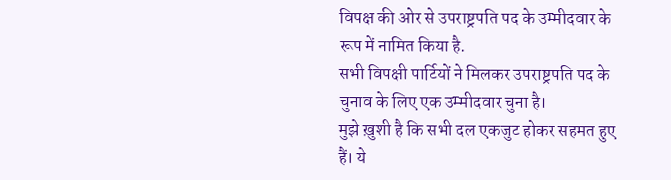विपक्ष की ओर से उपराष्ट्रपति पद के उम्मीदवार के रूप में नामित किया है.
सभी विपक्षी पार्टियों ने मिलकर उपराष्ट्रपति पद के चुनाव के लिए एक उम्मीदवार चुना है।
मुझे ख़ुशी है कि सभी दल एकजुट होकर सहमत हुए हैं। ये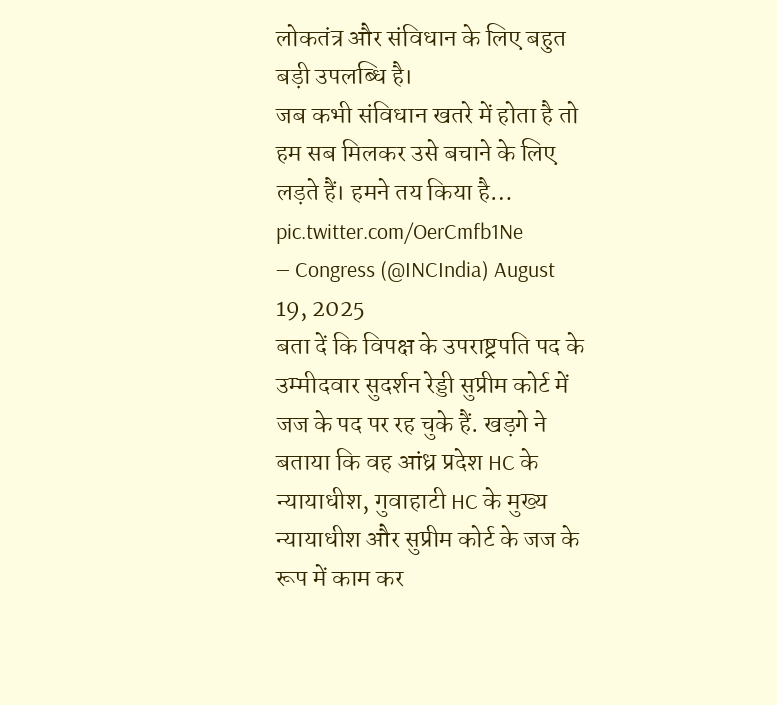लोकतंत्र और संविधान के लिए बहुत बड़ी उपलब्धि है।
जब कभी संविधान खतरे में होता है तो हम सब मिलकर उसे बचाने के लिए लड़ते हैं। हमने तय किया है… pic.twitter.com/OerCmfb1Ne
— Congress (@INCIndia) August 19, 2025
बता दें कि विपक्ष के उपराष्ट्रपति पद के उम्मीदवार सुदर्शन रेड्डी सुप्रीम कोर्ट में जज के पद पर रह चुके हैं. खड़गे ने बताया कि वह आंध्र प्रदेश HC के न्यायाधीश, गुवाहाटी HC के मुख्य न्यायाधीश और सुप्रीम कोर्ट के जज के रूप में काम कर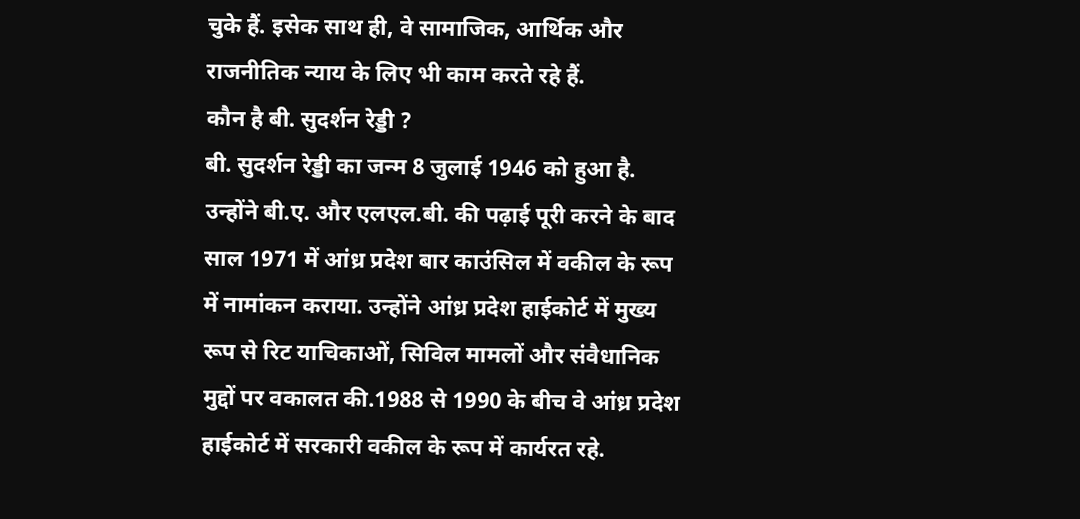चुके हैं. इसेक साथ ही, वे सामाजिक, आर्थिक और राजनीतिक न्याय के लिए भी काम करते रहे हैं.
कौन है बी. सुदर्शन रेड्डी ?
बी. सुदर्शन रेड्डी का जन्म 8 जुलाई 1946 को हुआ है. उन्होंने बी.ए. और एलएल.बी. की पढ़ाई पूरी करने के बाद साल 1971 में आंध्र प्रदेश बार काउंसिल में वकील के रूप में नामांकन कराया. उन्होंने आंध्र प्रदेश हाईकोर्ट में मुख्य रूप से रिट याचिकाओं, सिविल मामलों और संवैधानिक मुद्दों पर वकालत की.1988 से 1990 के बीच वे आंध्र प्रदेश हाईकोर्ट में सरकारी वकील के रूप में कार्यरत रहे.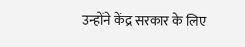उन्होंने केंद्र सरकार के लिए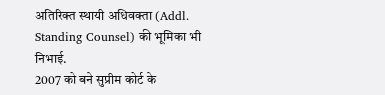अतिरिक्त स्थायी अधिवक्ता (Addl. Standing Counsel) की भूमिका भी निभाई.
2007 को बने सुप्रीम कोर्ट के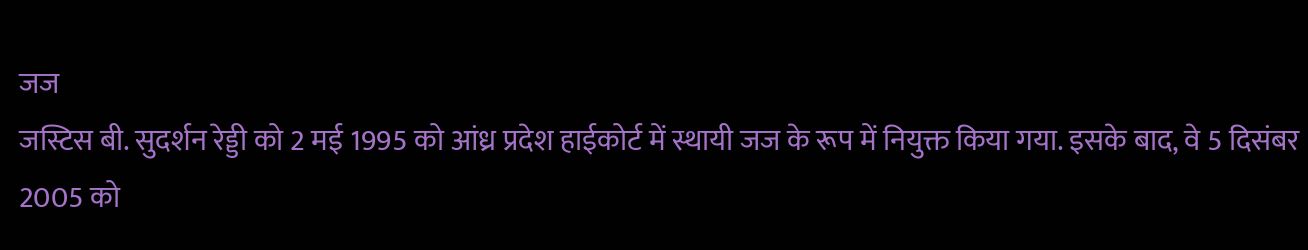जज
जस्टिस बी. सुदर्शन रेड्डी को 2 मई 1995 को आंध्र प्रदेश हाईकोर्ट में स्थायी जज के रूप में नियुक्त किया गया. इसके बाद, वे 5 दिसंबर 2005 को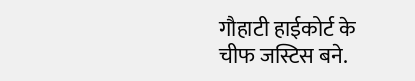गौहाटी हाईकोर्ट के चीफ जस्टिस बने.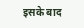इसके बाद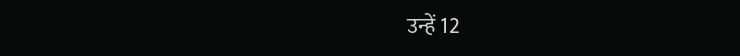उन्हें 12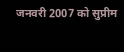जनवरी 2007 को सुप्रीम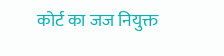कोर्ट का जज नियुक्त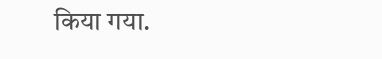किया गया.